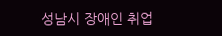성남시 장애인 취업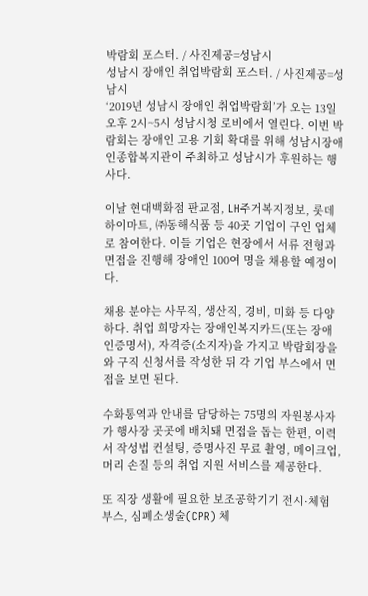박람회 포스터. / 사진제공=성남시
성남시 장애인 취업박람회 포스터. / 사진제공=성남시
‘2019년 성남시 장애인 취업박람회’가 오는 13일 오후 2시~5시 성남시청 로비에서 열린다. 이번 박람회는 장애인 고용 기회 확대를 위해 성남시장애인종합복지관이 주최하고 성남시가 후원하는 행사다.

이날 현대백화점 판교점, LH주거복지정보, 롯데하이마트, ㈜동해식품 등 40곳 기업이 구인 업체로 참여한다. 이들 기업은 현장에서 서류 전형과 면접을 진행해 장애인 100여 명을 채용할 예정이다.

채용 분야는 사무직, 생산직, 경비, 미화 등 다양하다. 취업 희망자는 장애인복지카드(또는 장애인증명서), 자격증(소지자)을 가지고 박람회장을 와 구직 신청서를 작성한 뒤 각 기업 부스에서 면접을 보면 된다.

수화통역과 안내를 담당하는 75명의 자원봉사자가 행사장 곳곳에 배치돼 면접을 돕는 한편, 이력서 작성법 컨설팅, 증명사진 무료 촬영, 메이크업, 머리 손질 등의 취업 지원 서비스를 제공한다.

또 직장 생활에 필요한 보조공학기기 전시·체험 부스, 심폐소생술(CPR) 체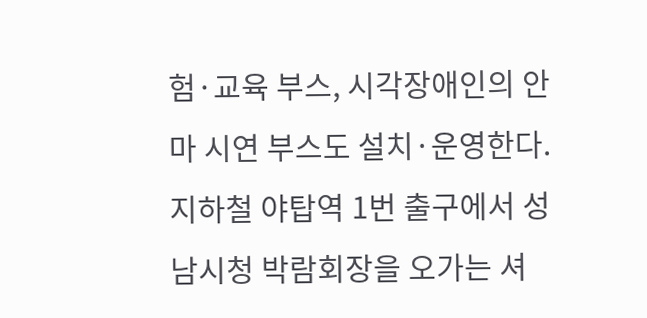험·교육 부스, 시각장애인의 안마 시연 부스도 설치·운영한다.
지하철 야탑역 1번 출구에서 성남시청 박람회장을 오가는 셔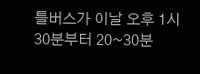틀버스가 이날 오후 1시 30분부터 20~30분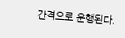간격으로 운행된다.